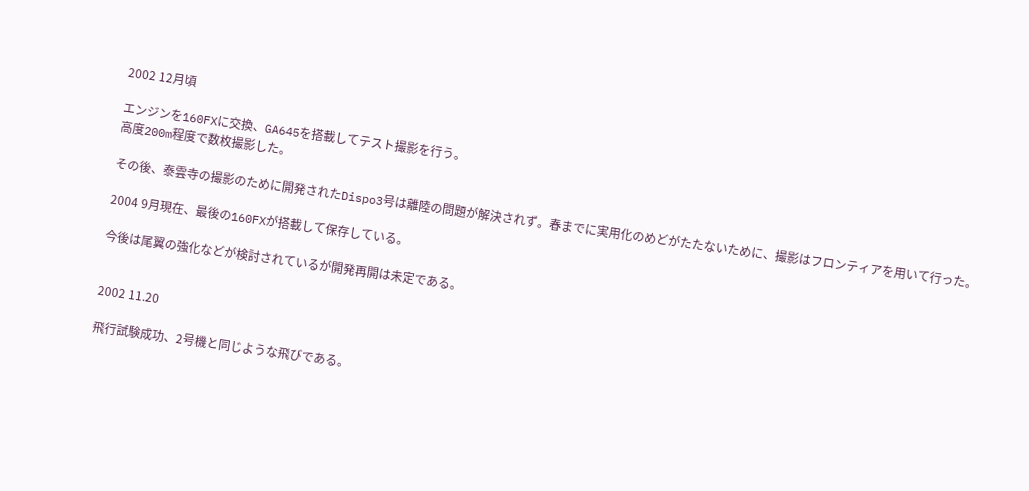2002 12月頃

エンジンを160FXに交換、GA645を搭載してテスト撮影を行う。
高度200m程度で数枚撮影した。

その後、泰雲寺の撮影のために開発されたDispo3号は離陸の問題が解決されず。春までに実用化のめどがたたないために、撮影はフロンティアを用いて行った。

2004 9月現在、最後の160FXが搭載して保存している。

今後は尾翼の強化などが検討されているが開発再開は未定である。


2002 11.20

飛行試験成功、2号機と同じような飛びである。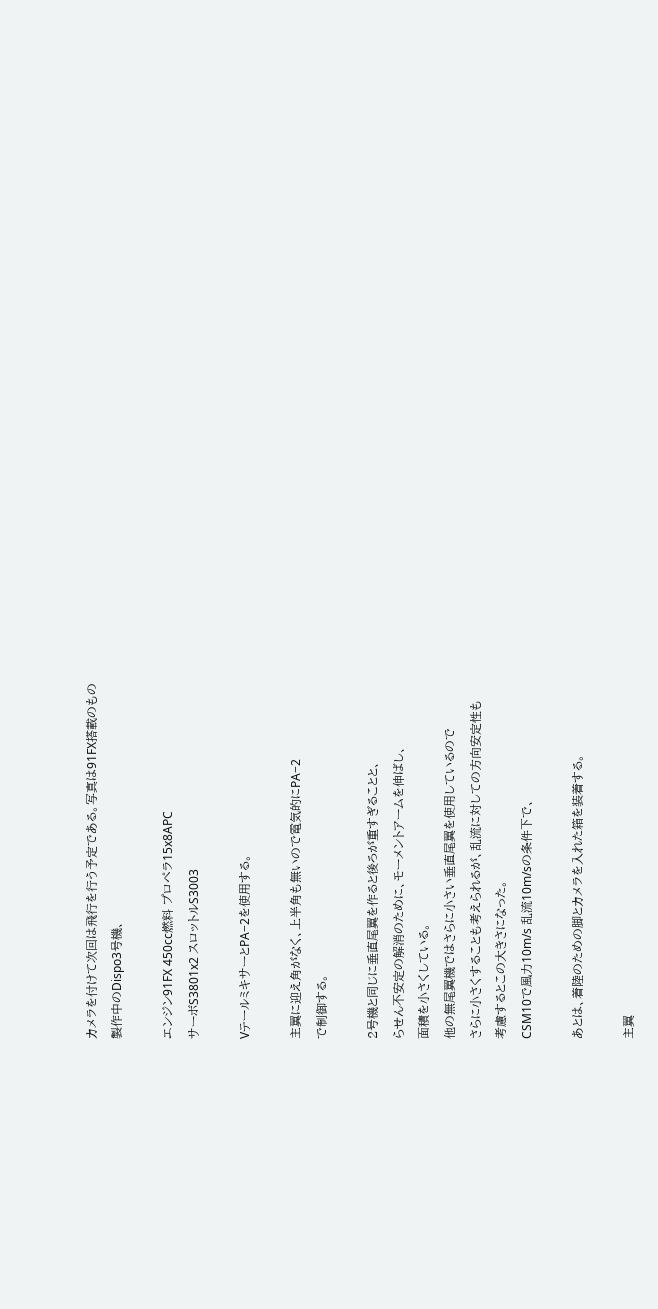カメラを付けて次回は飛行を行う予定である。写真は91FX搭載のもの
製作中のDispo3号機、

エンジン91FX 450cc燃料 プロペラ15x8APC
サーボS3801x2 スロットルS3003

VテールミキサーとPA−2を使用する。

主翼に迎え角がなく、上半角も無いので電気的にPA−2
で制御する。

2号機と同じに垂直尾翼を作ると後ろが重すぎることと、
らせん不安定の解消のために、モーメントアームを伸ばし、
面積を小さくしている。
他の無尾翼機ではさらに小さい垂直尾翼を使用しているので
さらに小さくすることも考えられるが、乱流に対しての方向安定性も
考慮するとこの大きさになった。
CSM10で風力10m/s 乱流10m/sの条件下で、

あとは、着陸のための脚とカメラを入れた箱を装着する。

主翼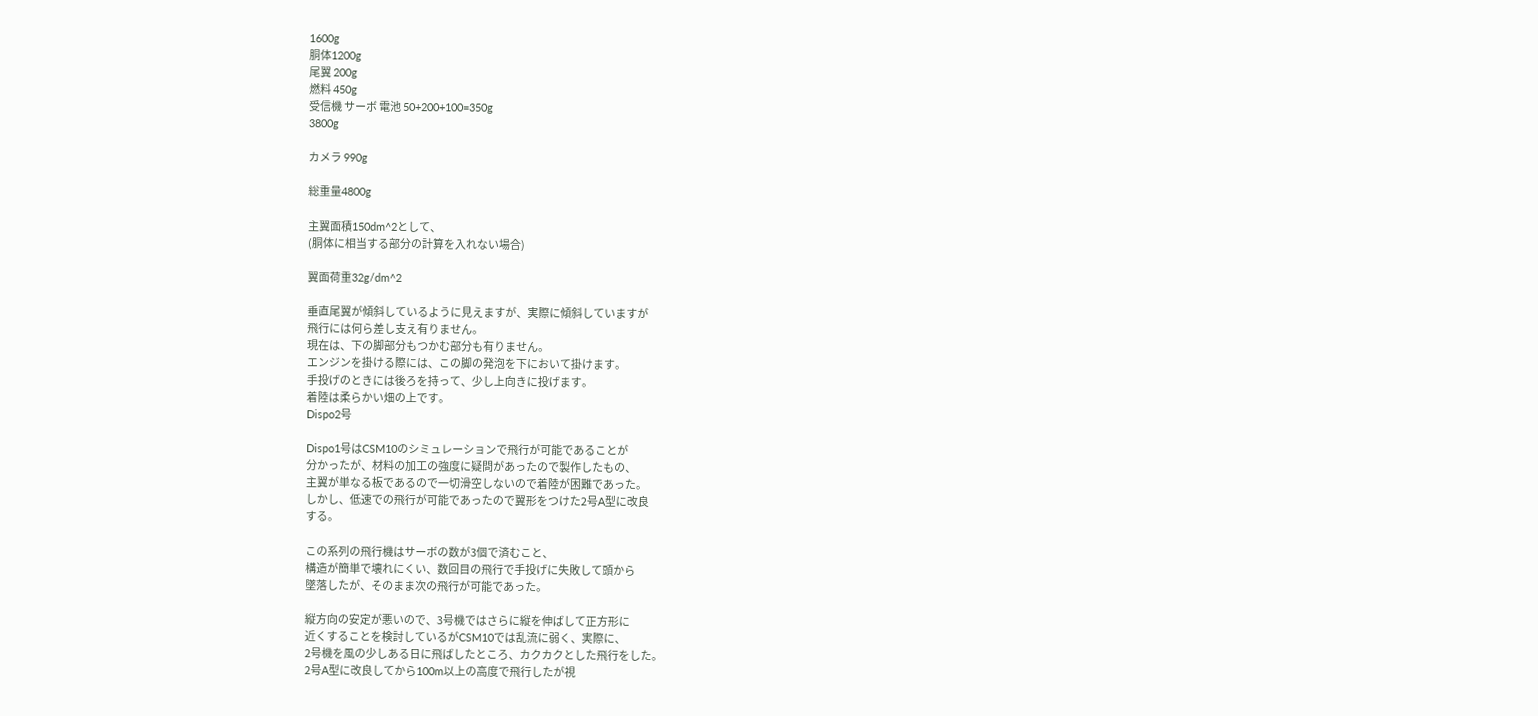1600g
胴体1200g
尾翼 200g
燃料 450g
受信機 サーボ 電池 50+200+100=350g
3800g

カメラ 990g

総重量4800g

主翼面積150dm^2として、
(胴体に相当する部分の計算を入れない場合)

翼面荷重32g/dm^2

垂直尾翼が傾斜しているように見えますが、実際に傾斜していますが
飛行には何ら差し支え有りません。
現在は、下の脚部分もつかむ部分も有りません。
エンジンを掛ける際には、この脚の発泡を下において掛けます。
手投げのときには後ろを持って、少し上向きに投げます。
着陸は柔らかい畑の上です。
Dispo2号

Dispo1号はCSM10のシミュレーションで飛行が可能であることが
分かったが、材料の加工の強度に疑問があったので製作したもの、
主翼が単なる板であるので一切滑空しないので着陸が困難であった。
しかし、低速での飛行が可能であったので翼形をつけた2号A型に改良
する。

この系列の飛行機はサーボの数が3個で済むこと、
構造が簡単で壊れにくい、数回目の飛行で手投げに失敗して頭から
墜落したが、そのまま次の飛行が可能であった。

縦方向の安定が悪いので、3号機ではさらに縦を伸ばして正方形に
近くすることを検討しているがCSM10では乱流に弱く、実際に、
2号機を風の少しある日に飛ばしたところ、カクカクとした飛行をした。
2号A型に改良してから100m以上の高度で飛行したが視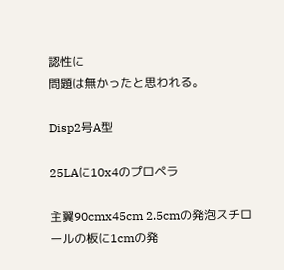認性に
問題は無かったと思われる。

Disp2号A型

25LAに10x4のプロペラ

主翼90cmx45cm 2.5cmの発泡スチロールの板に1cmの発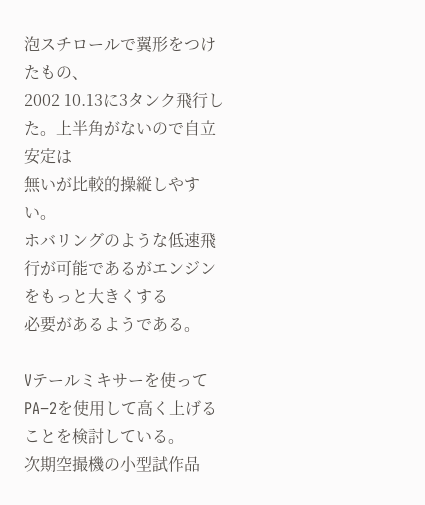泡スチロールで翼形をつけたもの、
2002 10.13に3タンク飛行した。上半角がないので自立安定は
無いが比較的操縦しやすい。
ホバリングのような低速飛行が可能であるがエンジンをもっと大きくする
必要があるようである。

Vテールミキサーを使ってPA−2を使用して高く上げることを検討している。
次期空撮機の小型試作品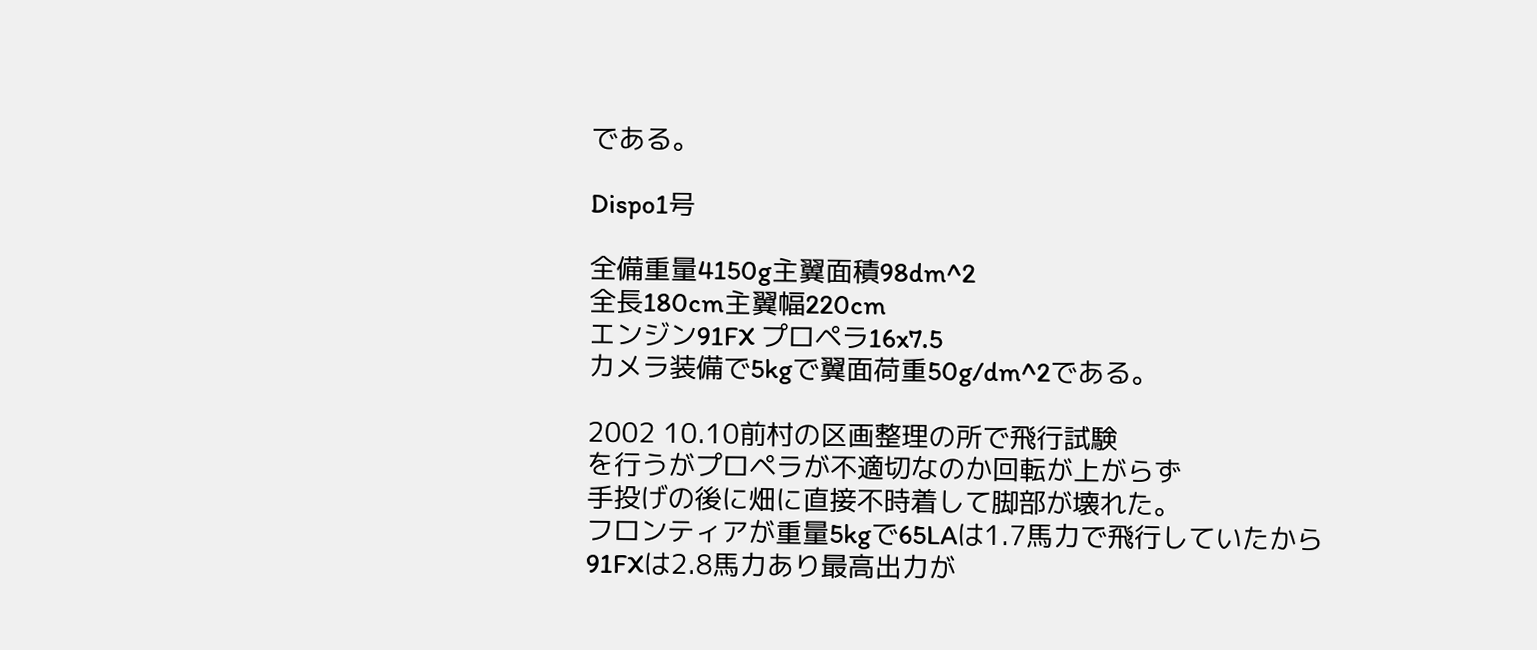である。

Dispo1号

全備重量4150g主翼面積98dm^2
全長180cm主翼幅220cm
エンジン91FX プロペラ16x7.5
カメラ装備で5kgで翼面荷重50g/dm^2である。

2002 10.10前村の区画整理の所で飛行試験
を行うがプロペラが不適切なのか回転が上がらず
手投げの後に畑に直接不時着して脚部が壊れた。
フロンティアが重量5kgで65LAは1.7馬力で飛行していたから
91FXは2.8馬力あり最高出力が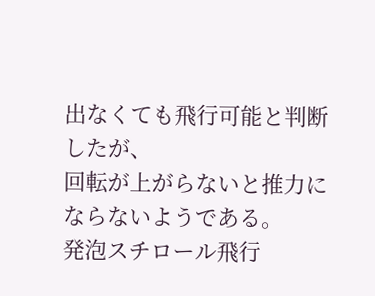出なくても飛行可能と判断したが、
回転が上がらないと推力にならないようである。
発泡スチロール飛行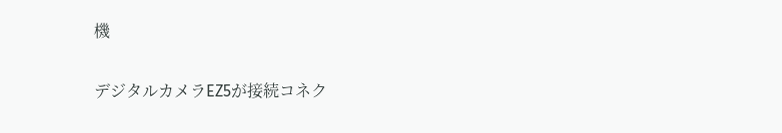機

デジタルカメラEZ5が接続コネク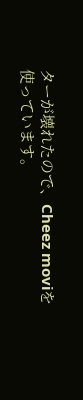ターが壊れたので、Cheez moviを
使っています。